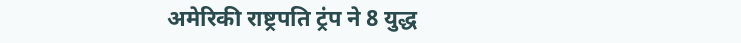अमेरिकी राष्ट्रपति ट्रंप ने 8 युद्ध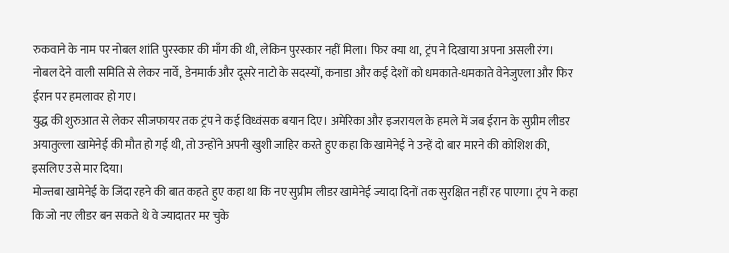रुकवाने के नाम पर नोबल शांति पुरस्कार की माँग की थी, लेकिन पुरस्कार नहीं मिला। फिर क्या था, ट्रंप ने दिखाया अपना असली रंग। नोबल देने वाली समिति से लेकर नार्वे, डेनमार्क और दूसरे नाटो के सदस्यों, कनाडा और कई देशों को धमकाते-धमकाते वेनेजुएला और फिर ईरान पर हमलावर हो गए।
युद्ध की शुरुआत से लेकर सीजफायर तक ट्रंप ने कई विध्वंसक बयान दिए। अमेरिका और इजरायल के हमले में जब ईरान के सुप्रीम लीडर अयातुल्ला खामेनेई की मौत हो गई थी, तो उन्होंने अपनी खुशी जाहिर करते हुए कहा कि खामेनेई ने उन्हें दो बार मारने की कोशिश की, इसलिए उसे मार दिया।
मोज्तबा खामेनेई के जिंदा रहने की बात कहते हुए कहा था कि नए सुप्रीम लीडर खामेनेई ज्यादा दिनों तक सुरक्षित नहीं रह पाएगा। ट्रंप ने कहा कि जो नए लीडर बन सकते थे वे ज्यादातर मर चुके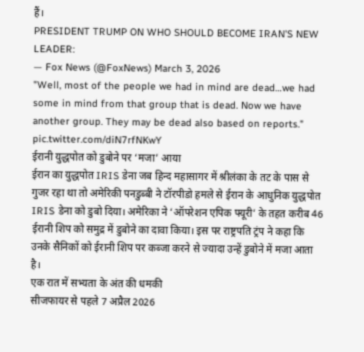हैं।
PRESIDENT TRUMP ON WHO SHOULD BECOME IRAN'S NEW LEADER:
— Fox News (@FoxNews) March 3, 2026
"Well, most of the people we had in mind are dead…we had some in mind from that group that is dead. Now we have another group. They may be dead also based on reports." pic.twitter.com/diN7rfNKwY
ईरानी युद्धपोत को डुबोने पर ‘मजा’ आया
ईरान का युद्धपोत IRIS डेना जब हिन्द महासागर में श्रीलंका के तट के पास से गुजर रहा था तो अमेरिकी पनडुब्बी ने टॉरपीडो हमले से ईरान के आधुनिक युद्धपोत IRIS डेना को डुबो दिया। अमेरिका ने ‘ऑपरेशन एपिक फ्यूरी’ के तहत करीब 46 ईरानी शिप को समुद्र में डुबोने का दावा किया। इस पर राष्ट्रपति ट्रंप ने कहा कि उनके सैनिकों को ईरानी शिप पर कब्जा करने से ज्यादा उन्हें डुबोने में मजा आता है।
एक रात में सभ्यता के अंत की धमकी
सीजफायर से पहले 7 अप्रैल 2026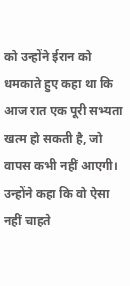को उन्होंने ईरान को धमकाते हुए कहा था कि आज रात एक पूरी सभ्यता खत्म हो सकती है, जो वापस कभी नहीं आएगी। उन्होंने कहा कि वो ऐसा नहीं चाहते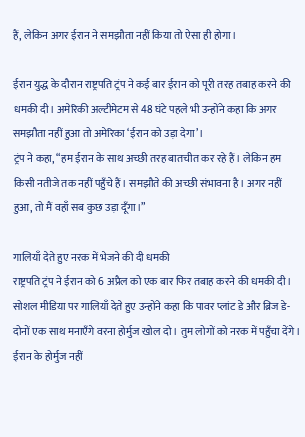हैं, लेकिन अगर ईरान ने समझौता नहीं किया तो ऐसा ही होगा।

ईरान युद्ध के दौरान राष्ट्रपति ट्रंप ने कई बार ईरान को पूरी तरह तबाह करने की धमकी दी। अमेरिकी अल्टीमेटम से 48 घंटे पहले भी उन्होंने कहा कि अगर समझौता नहीं हुआ तो अमेरिका ‘ईरान को उड़ा देगा’।
ट्रंप ने कहा, “हम ईरान के साथ अच्छी तरह बातचीत कर रहे हैं। लेकिन हम किसी नतीजे तक नहीं पहुँचे हैं। समझौते की अच्छी संभावना है। अगर नहीं हुआ, तो मैं वहाँ सब कुछ उड़ा दूँगा।”

गालियाँ देते हुए नरक में भेजने की दी धमकी
राष्ट्रपति ट्रंप ने ईरान को 6 अप्रैल को एक बार फिर तबाह करने की धमकी दी। सोशल मीडिया पर गालियाँ देते हुए उन्होंने कहा कि पावर प्लांट डे और ब्रिज डे- दोनों एक साथ मनाएँगे वरना होर्मुज खोल दो। तुम लोगों को नरक में पहुँचा देंगे। ईरान के होर्मुज नहीं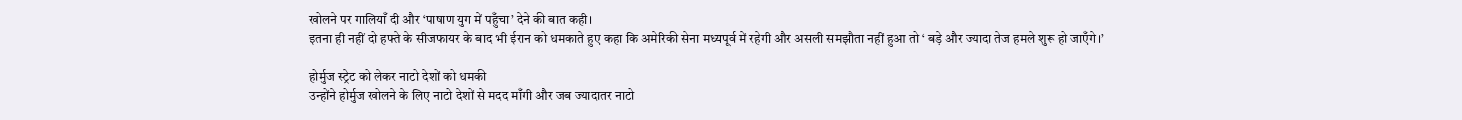खोलने पर गालियाँ दी और ‘पाषाण युग में पहुँचा’ देने की बात कही।
इतना ही नहीं दो हफ्ते के सीजफायर के बाद भी ईरान को धमकाते हुए कहा कि अमेरिकी सेना मध्यपूर्व में रहेगी और असली समझौता नहीं हुआ तो ‘ बड़े और ज्यादा तेज हमले शुरू हो जाएँगे।’

होर्मुज स्ट्रेट को लेकर नाटो देशों को धमकी
उन्होंने होर्मुज खोलने के लिए नाटो देशों से मदद माँगी और जब ज्यादातर नाटो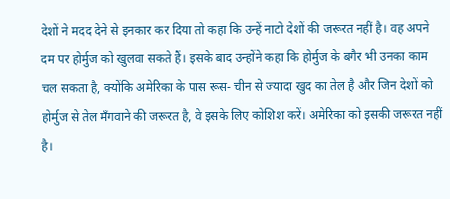देशों ने मदद देने से इनकार कर दिया तो कहा कि उन्हें नाटो देशों की जरूरत नहीं है। वह अपने दम पर होर्मुज को खुलवा सकते हैं। इसके बाद उन्होंने कहा कि होर्मुज के बगैर भी उनका काम चल सकता है, क्योंकि अमेरिका के पास रूस- चीन से ज्यादा खुद का तेल है और जिन देशों को होर्मुज से तेल मँगवाने की जरूरत है, वे इसके लिए कोशिश करें। अमेरिका को इसकी जरूरत नहीं है।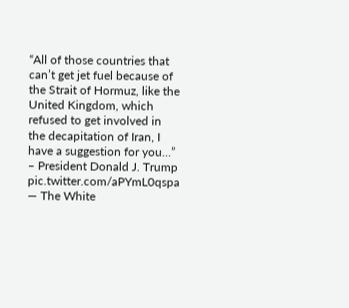“All of those countries that can’t get jet fuel because of the Strait of Hormuz, like the United Kingdom, which refused to get involved in the decapitation of Iran, I have a suggestion for you…” – President Donald J. Trump pic.twitter.com/aPYmL0qspa
— The White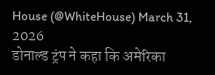House (@WhiteHouse) March 31, 2026
डोनाल्ड ट्रंप ने कहा कि अमेरिका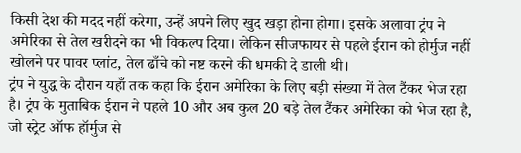किसी देश की मदद नहीं करेगा, उन्हें अपने लिए खुद खड़ा होना होगा। इसके अलावा ट्रंप ने अमेरिका से तेल खरीदने का भी विकल्प दिया। लेकिन सीजफायर से पहले ईरान को होर्मुज नहीं खोलने पर पावर प्लांट, तेल ढाँचे को नष्ट करने की धमकी दे डाली थी।
ट्रंप ने युद्ध के दौरान यहाँ तक कहा कि ईरान अमेरिका के लिए बड़ी संख्या में तेल टैंकर भेज रहा है। ट्रंप के मुताबिक ईरान ने पहले 10 और अब कुल 20 बड़े तेल टैंकर अमेरिका को भेज रहा है, जो स्ट्रेट ऑफ हॉर्मुज से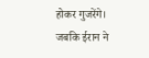होकर गुजरेंगे। जबकि ईरान ने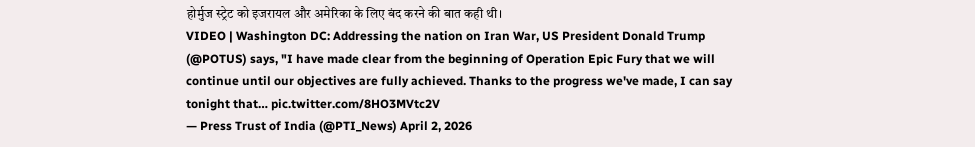होर्मुज स्ट्रेट को इजरायल और अमेरिका के लिए बंद करने की बात कही थी।
VIDEO | Washington DC: Addressing the nation on Iran War, US President Donald Trump (@POTUS) says, "I have made clear from the beginning of Operation Epic Fury that we will continue until our objectives are fully achieved. Thanks to the progress we've made, I can say tonight that… pic.twitter.com/8HO3MVtc2V
— Press Trust of India (@PTI_News) April 2, 2026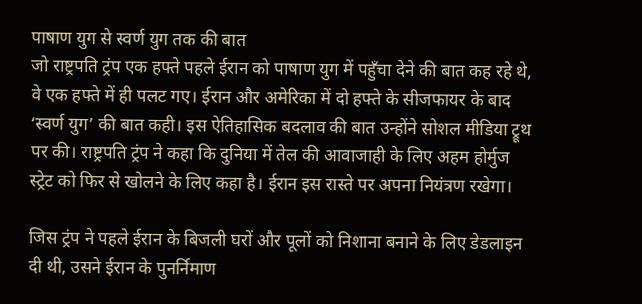पाषाण युग से स्वर्ण युग तक की बात
जो राष्ट्रपति ट्रंप एक हफ्ते पहले ईरान को पाषाण युग में पहुँचा देने की बात कह रहे थे, वे एक हफ्ते में ही पलट गए। ईरान और अमेरिका में दो हफ्ते के सीजफायर के बाद ‘स्वर्ण युग’ की बात कही। इस ऐतिहासिक बदलाव की बात उन्होंने सोशल मीडिया ट्रूथ पर की। राष्ट्रपति ट्रंप ने कहा कि दुनिया में तेल की आवाजाही के लिए अहम होर्मुज स्ट्रेट को फिर से खोलने के लिए कहा है। ईरान इस रास्ते पर अपना नियंत्रण रखेगा।

जिस ट्रंप ने पहले ईरान के बिजली घरों और पूलों को निशाना बनाने के लिए डेडलाइन दी थी, उसने ईरान के पुनर्निमाण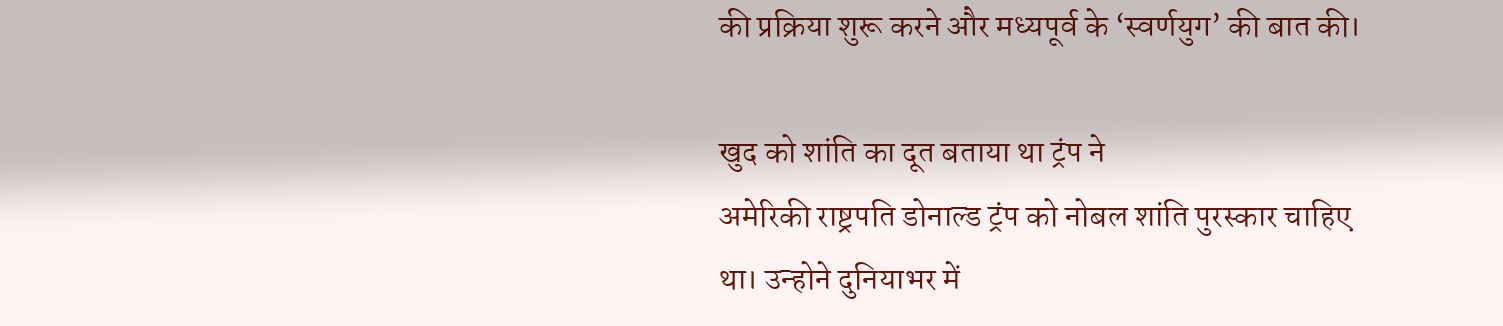की प्रक्रिया शुरू करने और मध्यपूर्व के ‘स्वर्णयुग’ की बात की।

खुद को शांति का दूत बताया था ट्रंप ने
अमेरिकी राष्ट्रपति डोनाल्ड ट्रंप को नोबल शांति पुरस्कार चाहिए था। उन्होने दुनियाभर में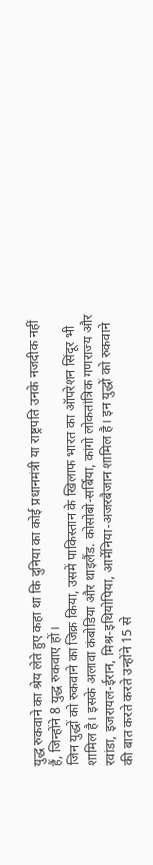युद्ध रुकवाने का श्रेय लेते हुए कहा था कि दुनिया का कोई प्रधानमंत्री या राष्ट्रपति उनके नजदीक नहीं हैं, जिन्होंने 8 युद्ध रुकवाए हों।
जिन युद्धों को रुकवाने का जिक्र किया, उसमें पाकिस्तान के खिलाफ भारत का ऑपरेशन सिंदूर भी शामिल है। इसके अलावा कंबोडिया और थाइलैंड. कोसोबो-सर्बिया, कांगो लोकतांत्रिक गणराज्य और रवांडा, इजरायल-ईरान, मिश्र-इथियोपिया, आर्मेनिया-अजरबैजान शामिल है। इन युद्धों को रुकवाने की बात करते करते उन्होंने 15 से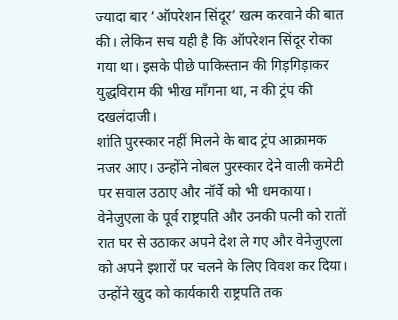ज्यादा बार ‘ऑपरेशन सिंदूर’ खत्म करवाने की बात की। लेकिन सच यही है कि ऑपरेशन सिंदूर रोका गया था। इसके पीछे पाकिस्तान की गिड़गिड़ाकर युद्धविराम की भीख माँगना था, न की ट्रंप की दखलंदाजी।
शांति पुरस्कार नहीं मिलने के बाद ट्रंप आक्रामक नजर आए। उन्होंने नोबल पुरस्कार देने वाली कमेटी पर सवाल उठाए और नॉर्वे को भी धमकाया। वेनेजुएला के पूर्व राष्ट्रपति और उनकी पत्नी को रातों रात घर से उठाकर अपने देश ले गए और वेनेजुएला को अपने इशारों पर चलने के लिए विवश कर दिया। उन्होंने खुद को कार्यकारी राष्ट्रपति तक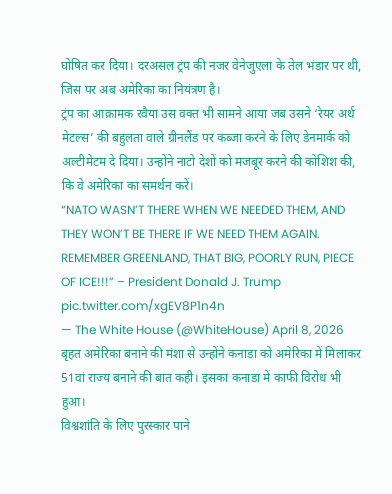घोषित कर दिया। दरअसल ट्रंप की नजर वेनेजुएला के तेल भंडार पर थी, जिस पर अब अमेरिका का नियंत्रण है।
ट्रंप का आक्रामक रवैया उस वक्त भी सामने आया जब उसने ‘रेयर अर्थ मेटल्स’ की बहुलता वाले ग्रीनलैंड पर कब्जा करने के लिए डेनमार्क को अल्टीमेटम दे दिया। उन्होंने नाटो देशों को मजबूर करने की कोशिश की, कि वे अमेरिका का समर्थन करें।
“NATO WASN’T THERE WHEN WE NEEDED THEM, AND THEY WON’T BE THERE IF WE NEED THEM AGAIN. REMEMBER GREENLAND, THAT BIG, POORLY RUN, PIECE OF ICE!!!” – President Donald J. Trump pic.twitter.com/xgEV8P1n4n
— The White House (@WhiteHouse) April 8, 2026
बृहत अमेरिका बनाने की मंशा से उन्होंने कनाडा को अमेरिका में मिलाकर 51वां राज्य बनाने की बात कही। इसका कनाडा में काफी विरोध भी हुआ।
विश्वशांति के लिए पुरस्कार पाने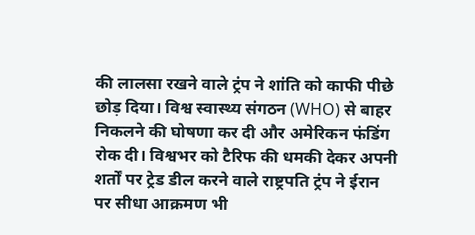की लालसा रखने वाले ट्रंप ने शांति को काफी पीछे छोड़ दिया। विश्व स्वास्थ्य संगठन (WHO) से बाहर निकलने की घोषणा कर दी और अमेरिकन फंडिंग रोक दी। विश्वभर को टैरिफ की धमकी देकर अपनी शर्तों पर ट्रेड डील करने वाले राष्ट्रपति ट्रंप ने ईरान पर सीधा आक्रमण भी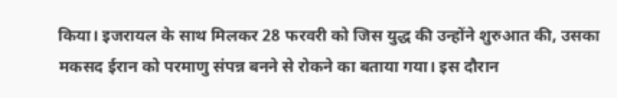किया। इजरायल के साथ मिलकर 28 फरवरी को जिस युद्ध की उन्होंने शुरुआत की, उसका मकसद ईरान को परमाणु संपन्न बनने से रोकने का बताया गया। इस दौरान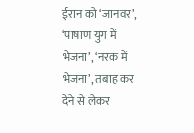ईरान को ‘जानवर’, ‘पाषाण युग में भेजना’, ‘नरक में भेजना’, तबाह कर देने से लेकर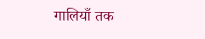गालियाँ तक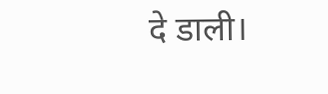दे डाली।